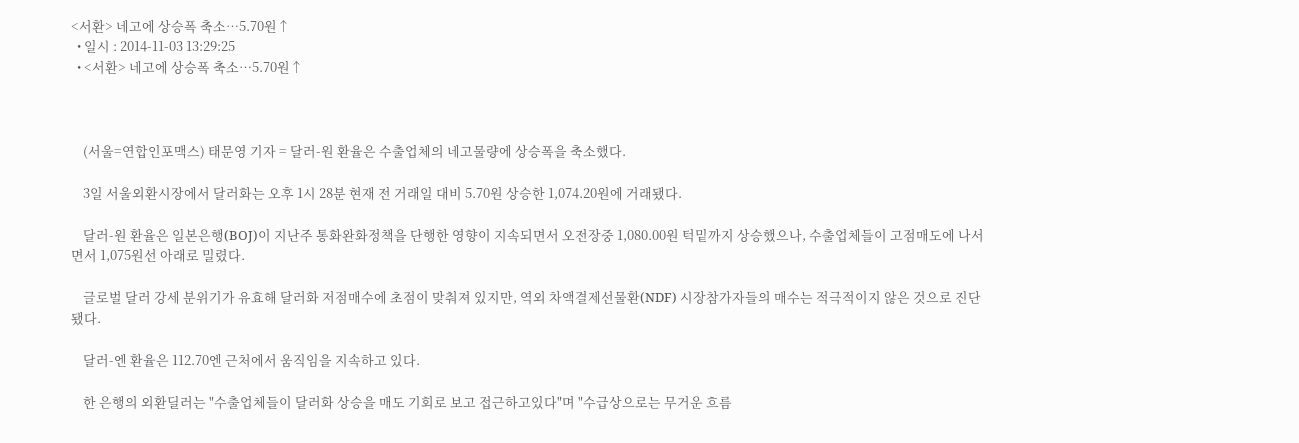<서환> 네고에 상승폭 축소…5.70원↑
  • 일시 : 2014-11-03 13:29:25
  • <서환> 네고에 상승폭 축소…5.70원↑



    (서울=연합인포맥스) 태문영 기자 = 달러-원 환율은 수출업체의 네고물량에 상승폭을 축소했다.

    3일 서울외환시장에서 달러화는 오후 1시 28분 현재 전 거래일 대비 5.70원 상승한 1,074.20원에 거래됐다.

    달러-원 환율은 일본은행(BOJ)이 지난주 통화완화정책을 단행한 영향이 지속되면서 오전장중 1,080.00원 턱밑까지 상승했으나, 수출업체들이 고점매도에 나서면서 1,075원선 아래로 밀렸다.

    글로벌 달러 강세 분위기가 유효해 달러화 저점매수에 초점이 맞춰져 있지만, 역외 차액결제선물환(NDF) 시장참가자들의 매수는 적극적이지 않은 것으로 진단됐다.

    달러-엔 환율은 112.70엔 근처에서 움직임을 지속하고 있다.

    한 은행의 외환딜러는 "수출업체들이 달러화 상승을 매도 기회로 보고 접근하고있다"며 "수급상으로는 무거운 흐름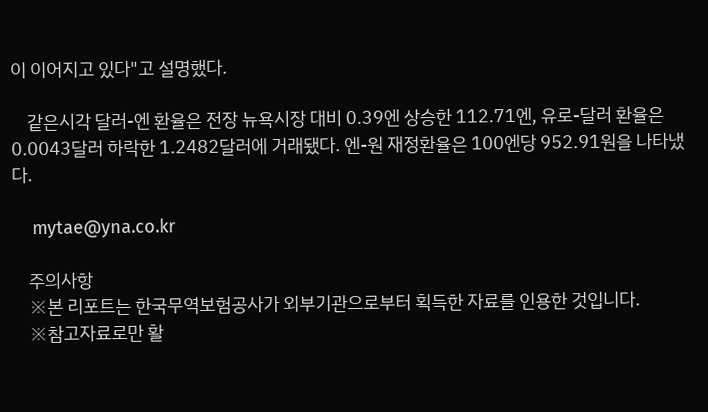이 이어지고 있다"고 설명했다.

    같은시각 달러-엔 환율은 전장 뉴욕시장 대비 0.39엔 상승한 112.71엔, 유로-달러 환율은 0.0043달러 하락한 1.2482달러에 거래됐다. 엔-원 재정환율은 100엔당 952.91원을 나타냈다.

    mytae@yna.co.kr

    주의사항
    ※본 리포트는 한국무역보험공사가 외부기관으로부터 획득한 자료를 인용한 것입니다.
    ※참고자료로만 활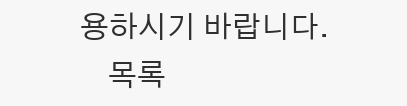용하시기 바랍니다.
    목록